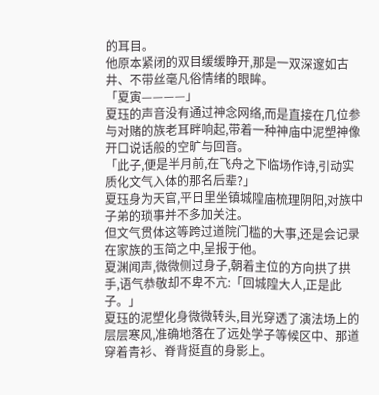的耳目。
他原本紧闭的双目缓缓睁开,那是一双深邃如古井、不带丝毫凡俗情绪的眼眸。
「夏寅————」
夏珏的声音没有通过神念网络,而是直接在几位参与对赌的族老耳畔响起,带着一种神庙中泥塑神像开口说话般的空旷与回音。
「此子,便是半月前,在飞舟之下临场作诗,引动实质化文气入体的那名后辈?」
夏珏身为天官,平日里坐镇城隍庙梳理阴阳,对族中子弟的琐事并不多加关注。
但文气贯体这等跨过道院门槛的大事,还是会记录在家族的玉简之中,呈报于他。
夏渊闻声,微微侧过身子,朝着主位的方向拱了拱手,语气恭敬却不卑不亢:「回城隍大人,正是此子。」
夏珏的泥塑化身微微转头,目光穿透了演法场上的层层寒风,准确地落在了远处学子等候区中、那道穿着青衫、脊背挺直的身影上。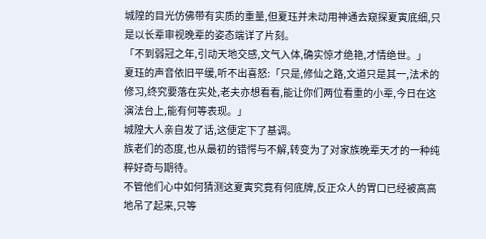城隍的目光仿佛带有实质的重量,但夏珏并未动用神通去窥探夏寅底细,只是以长辈审视晚辈的姿态端详了片刻。
「不到弱冠之年,引动天地交感,文气入体,确实惊才绝艳,才情绝世。」
夏珏的声音依旧平缓,听不出喜怒:「只是,修仙之路,文道只是其一,法术的修习,终究要落在实处,老夫亦想看看,能让你们两位看重的小辈,今日在这演法台上,能有何等表现。」
城隍大人亲自发了话,这便定下了基调。
族老们的态度,也从最初的错愕与不解,转变为了对家族晚辈天才的一种纯粹好奇与期待。
不管他们心中如何猜测这夏寅究竟有何底牌,反正众人的胃口已经被高高地吊了起来,只等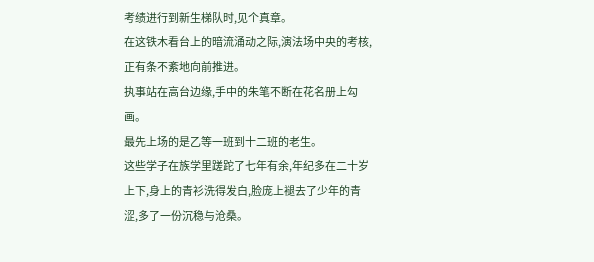考绩进行到新生梯队时,见个真章。
在这铁木看台上的暗流涌动之际,演法场中央的考核,正有条不紊地向前推进。
执事站在高台边缘,手中的朱笔不断在花名册上勾画。
最先上场的是乙等一班到十二班的老生。
这些学子在族学里蹉跎了七年有余,年纪多在二十岁上下,身上的青衫洗得发白,脸庞上褪去了少年的青涩,多了一份沉稳与沧桑。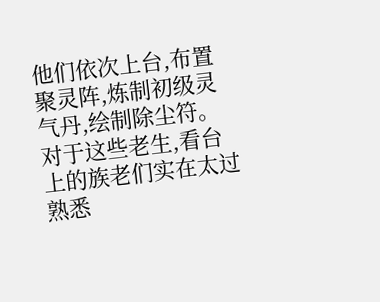他们依次上台,布置聚灵阵,炼制初级灵气丹,绘制除尘符。
对于这些老生,看台上的族老们实在太过熟悉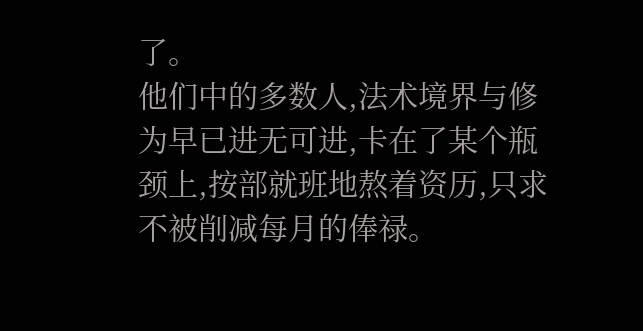了。
他们中的多数人,法术境界与修为早已进无可进,卡在了某个瓶颈上,按部就班地熬着资历,只求不被削减每月的俸禄。